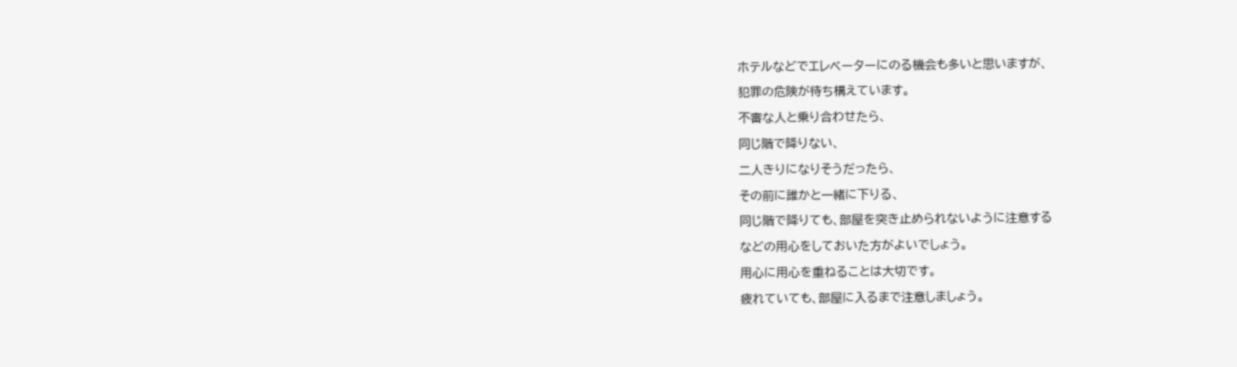ホテルなどでエレベーターにのる機会も多いと思いますが、
犯罪の危険が待ち構えています。
不審な人と乗り合わせたら、
同じ階で降りない、
二人きりになりそうだったら、
その前に誰かと一緒に下りる、
同じ階で降りても、部屋を突き止められないように注意する
などの用心をしておいた方がよいでしょう。
用心に用心を重ねることは大切です。
疲れていても、部屋に入るまで注意しましょう。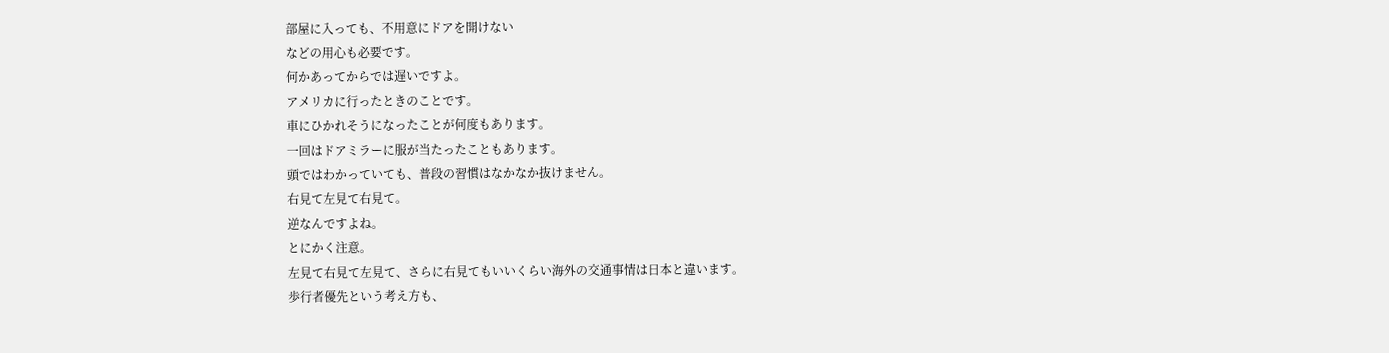部屋に入っても、不用意にドアを開けない
などの用心も必要です。
何かあってからでは遅いですよ。
アメリカに行ったときのことです。
車にひかれそうになったことが何度もあります。
一回はドアミラーに服が当たったこともあります。
頭ではわかっていても、普段の習慣はなかなか抜けません。
右見て左見て右見て。
逆なんですよね。
とにかく注意。
左見て右見て左見て、さらに右見てもいいくらい海外の交通事情は日本と違います。
歩行者優先という考え方も、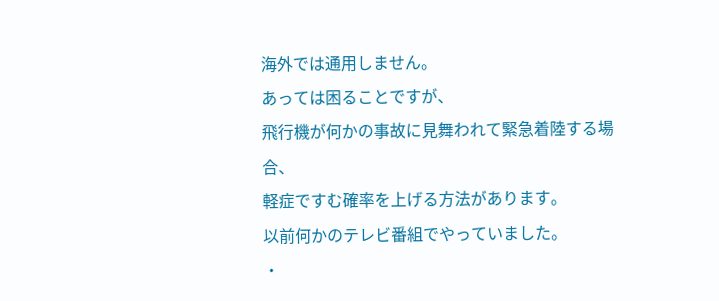海外では通用しません。
あっては困ることですが、
飛行機が何かの事故に見舞われて緊急着陸する場合、
軽症ですむ確率を上げる方法があります。
以前何かのテレビ番組でやっていました。
・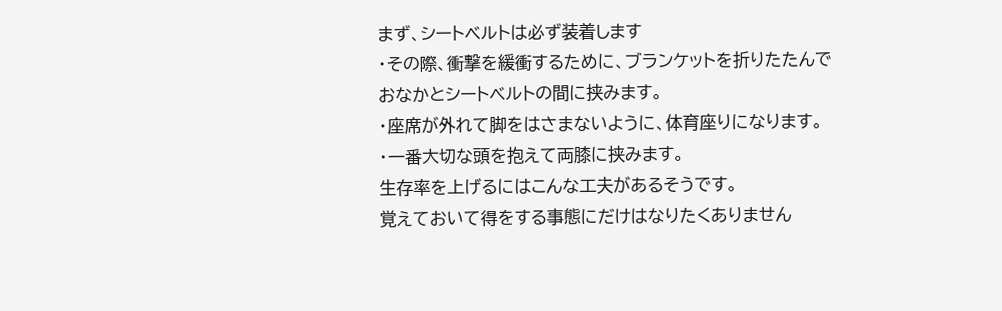まず、シートベルトは必ず装着します
・その際、衝撃を緩衝するために、ブランケットを折りたたんで
おなかとシートベルトの間に挟みます。
・座席が外れて脚をはさまないように、体育座りになります。
・一番大切な頭を抱えて両膝に挟みます。
生存率を上げるにはこんな工夫があるそうです。
覚えておいて得をする事態にだけはなりたくありません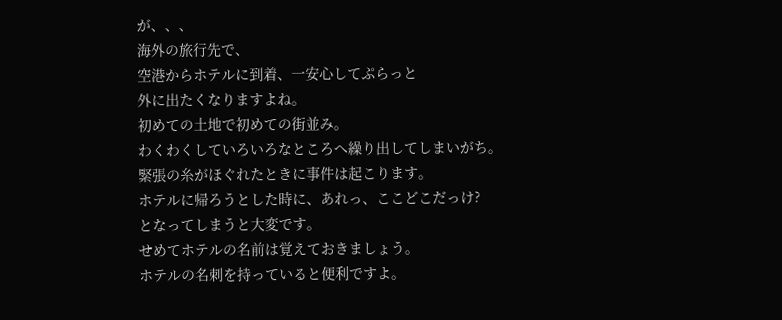が、、、
海外の旅行先で、
空港からホテルに到着、一安心してぷらっと
外に出たくなりますよね。
初めての土地で初めての街並み。
わくわくしていろいろなところへ繰り出してしまいがち。
緊張の糸がほぐれたときに事件は起こります。
ホテルに帰ろうとした時に、あれっ、ここどこだっけ?
となってしまうと大変です。
せめてホテルの名前は覚えておきましょう。
ホテルの名刺を持っていると便利ですよ。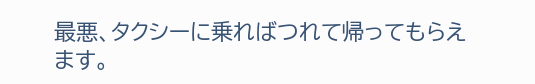最悪、タクシーに乗ればつれて帰ってもらえます。